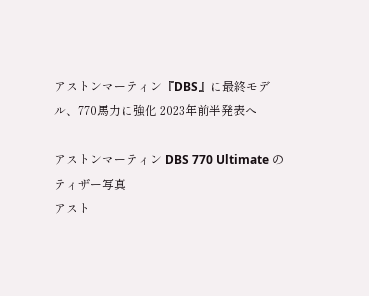アストンマーティン『DBS』に最終モデル、770馬力に強化 2023年前半発表へ

アストンマーティン DBS 770 Ultimate のティザー写真
アスト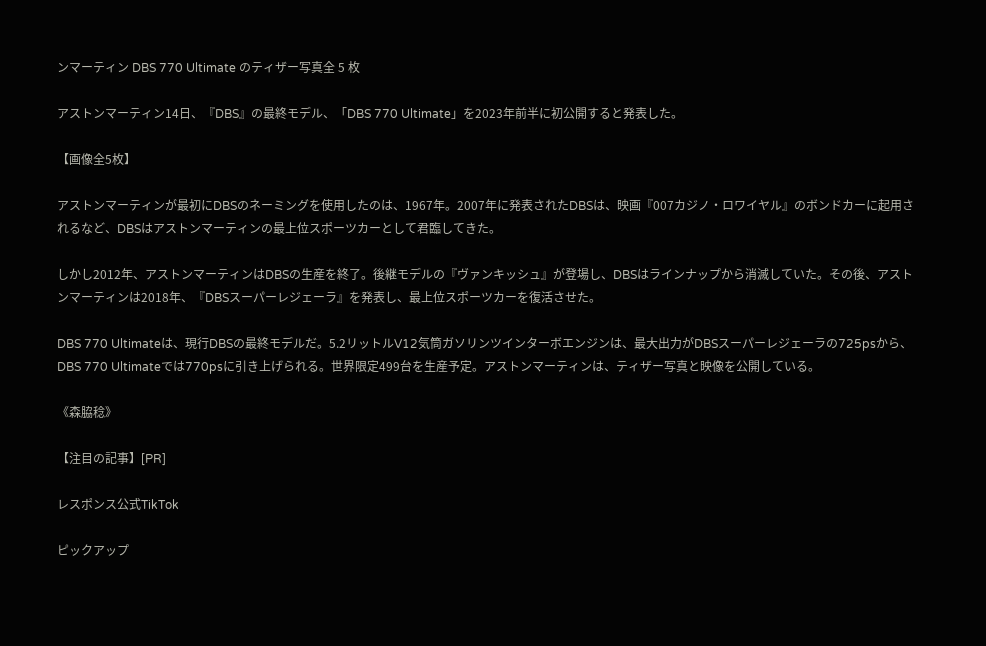ンマーティン DBS 770 Ultimate のティザー写真全 5 枚

アストンマーティン14日、『DBS』の最終モデル、「DBS 770 Ultimate」を2023年前半に初公開すると発表した。

【画像全5枚】

アストンマーティンが最初にDBSのネーミングを使用したのは、1967年。2007年に発表されたDBSは、映画『007カジノ・ロワイヤル』のボンドカーに起用されるなど、DBSはアストンマーティンの最上位スポーツカーとして君臨してきた。

しかし2012年、アストンマーティンはDBSの生産を終了。後継モデルの『ヴァンキッシュ』が登場し、DBSはラインナップから消滅していた。その後、アストンマーティンは2018年、『DBSスーパーレジェーラ』を発表し、最上位スポーツカーを復活させた。

DBS 770 Ultimateは、現行DBSの最終モデルだ。5.2リットルV12気筒ガソリンツインターボエンジンは、最大出力がDBSスーパーレジェーラの725psから、DBS 770 Ultimateでは770psに引き上げられる。世界限定499台を生産予定。アストンマーティンは、ティザー写真と映像を公開している。

《森脇稔》

【注目の記事】[PR]

レスポンス公式TikTok

ピックアップ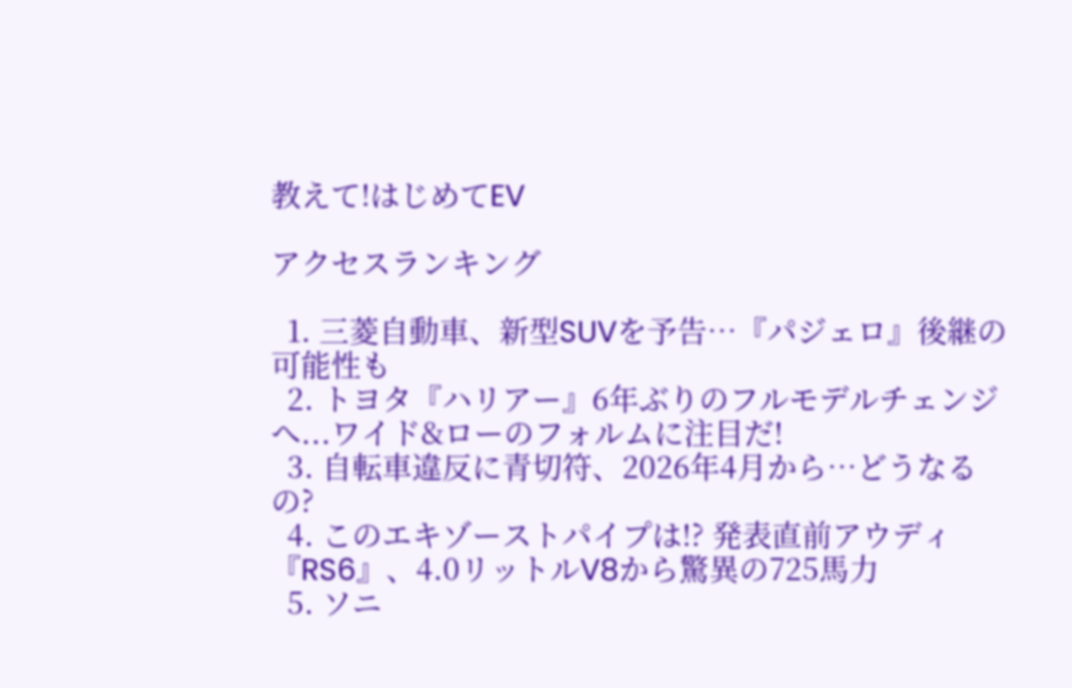教えて!はじめてEV

アクセスランキング

  1. 三菱自動車、新型SUVを予告…『パジェロ』後継の可能性も
  2. トヨタ『ハリアー』6年ぶりのフルモデルチェンジへ...ワイド&ローのフォルムに注目だ!
  3. 自転車違反に青切符、2026年4月から…どうなるの?
  4. このエキゾーストパイプは!? 発表直前アウディ『RS6』、4.0リットルV8から驚異の725馬力
  5. ソニ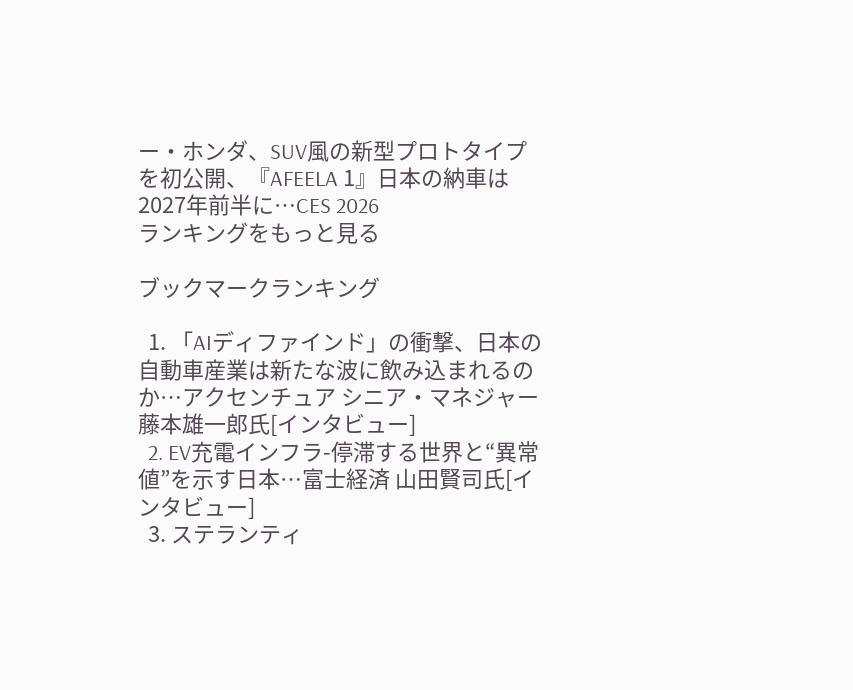ー・ホンダ、SUV風の新型プロトタイプを初公開、『AFEELA 1』日本の納車は2027年前半に…CES 2026
ランキングをもっと見る

ブックマークランキング

  1. 「AIディファインド」の衝撃、日本の自動車産業は新たな波に飲み込まれるのか…アクセンチュア シニア・マネジャー 藤本雄一郎氏[インタビュー]
  2. EV充電インフラ-停滞する世界と“異常値”を示す日本…富士経済 山田賢司氏[インタビュー]
  3. ステランティ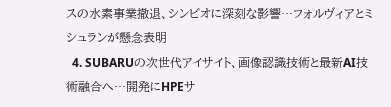スの水素事業撤退、シンビオに深刻な影響…フォルヴィアとミシュランが懸念表明
  4. SUBARUの次世代アイサイト、画像認識技術と最新AI技術融合へ…開発にHPEサ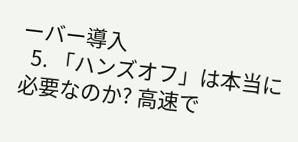ーバー導入
  5. 「ハンズオフ」は本当に必要なのか? 高速で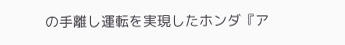の手離し運転を実現したホンダ『ア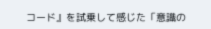コード』を試乗して感じた「意識の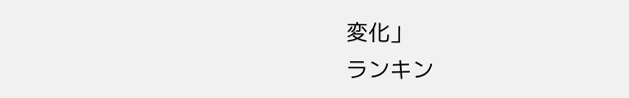変化」
ランキン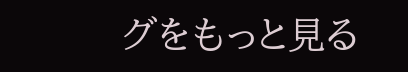グをもっと見る